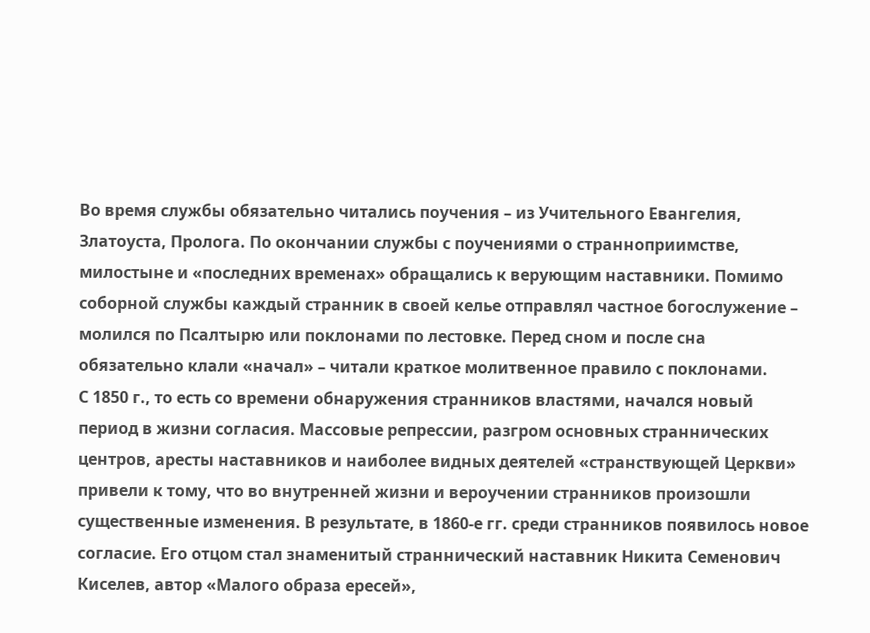Во время службы обязательно читались поучения – из Учительного Евангелия, Златоуста, Пролога. По окончании службы с поучениями о странноприимстве, милостыне и «последних временах» обращались к верующим наставники. Помимо соборной службы каждый странник в своей келье отправлял частное богослужение – молился по Псалтырю или поклонами по лестовке. Перед сном и после сна обязательно клали «начал» – читали краткое молитвенное правило с поклонами.
С 1850 г., то есть со времени обнаружения странников властями, начался новый период в жизни согласия. Массовые репрессии, разгром основных страннических центров, аресты наставников и наиболее видных деятелей «странствующей Церкви» привели к тому, что во внутренней жизни и вероучении странников произошли существенные изменения. В результате, в 1860-е гг. среди странников появилось новое согласие. Его отцом стал знаменитый страннический наставник Никита Семенович Киселев, автор «Малого образа ересей»,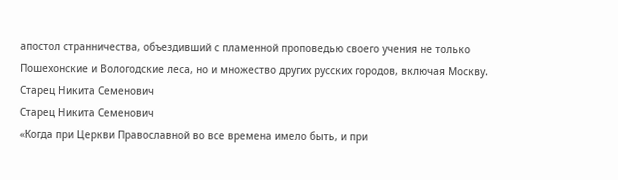апостол странничества, объездивший с пламенной проповедью своего учения не только Пошехонские и Вологодские леса, но и множество других русских городов, включая Москву.
Старец Никита Семенович
Старец Никита Семенович
«Когда при Церкви Православной во все времена имело быть, и при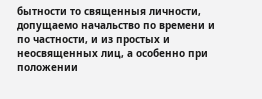бытности то священныя личности, допущаемо начальство по времени и по частности, и из простых и неосвященных лиц, а особенно при положении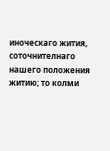иноческаго жития, соточнителнаго нашего положения житию; то колми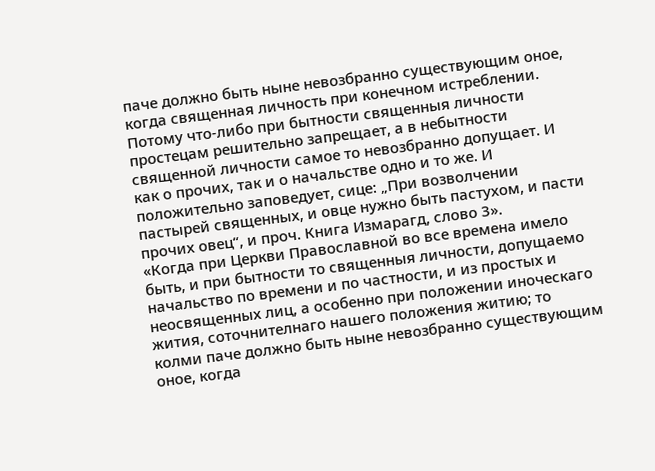паче должно быть ныне невозбранно существующим оное, когда священная личность при конечном истреблении. Потому что-либо при бытности священныя личности простецам решительно запрещает, а в небытности священной личности самое то невозбранно допущает. И как о прочих, так и о начальстве одно и то же. И положительно заповедует, сице: „При возволчении пастырей священных, и овце нужно быть пастухом, и пасти прочих овец“, и проч. Книга Измарагд, слово 3».
«Когда при Церкви Православной во все времена имело быть, и при бытности то священныя личности, допущаемо начальство по времени и по частности, и из простых и неосвященных лиц, а особенно при положении иноческаго жития, соточнителнаго нашего положения житию; то колми паче должно быть ныне невозбранно существующим оное, когда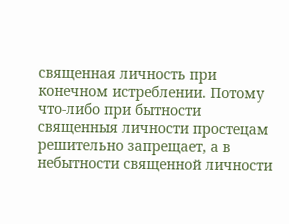священная личность при конечном истреблении. Потому что-либо при бытности священныя личности простецам решительно запрещает, а в небытности священной личности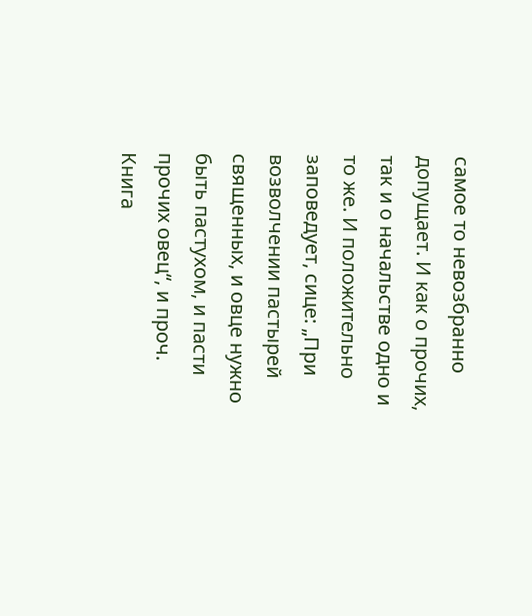самое то невозбранно допущает. И как о прочих, так и о начальстве одно и то же. И положительно заповедует, сице: „При возволчении пастырей священных, и овце нужно быть пастухом, и пасти прочих овец“, и проч. Книга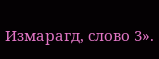Измарагд, слово 3».